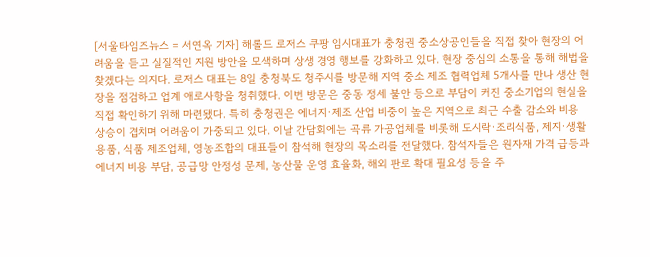[서울타임즈뉴스 = 서연옥 기자] 해롤드 로저스 쿠팡 임시대표가 충청권 중소상공인들을 직접 찾아 현장의 어려움을 듣고 실질적인 지원 방안을 모색하며 상생 경영 행보를 강화하고 있다. 현장 중심의 소통을 통해 해법을 찾겠다는 의지다. 로저스 대표는 8일 충청북도 청주시를 방문해 지역 중소 제조 협력업체 5개사를 만나 생산 현장을 점검하고 업계 애로사항을 청취했다. 이번 방문은 중동 정세 불안 등으로 부담이 커진 중소기업의 현실을 직접 확인하기 위해 마련됐다. 특히 충청권은 에너지·제조 산업 비중이 높은 지역으로 최근 수출 감소와 비용 상승이 겹치며 어려움이 가중되고 있다. 이날 간담회에는 곡류 가공업체를 비롯해 도시락·조리식품, 제지·생활용품, 식품 제조업체, 영농조합의 대표들이 참석해 현장의 목소리를 전달했다. 참석자들은 원자재 가격 급등과 에너지 비용 부담, 공급망 안정성 문제, 농산물 운영 효율화, 해외 판로 확대 필요성 등을 주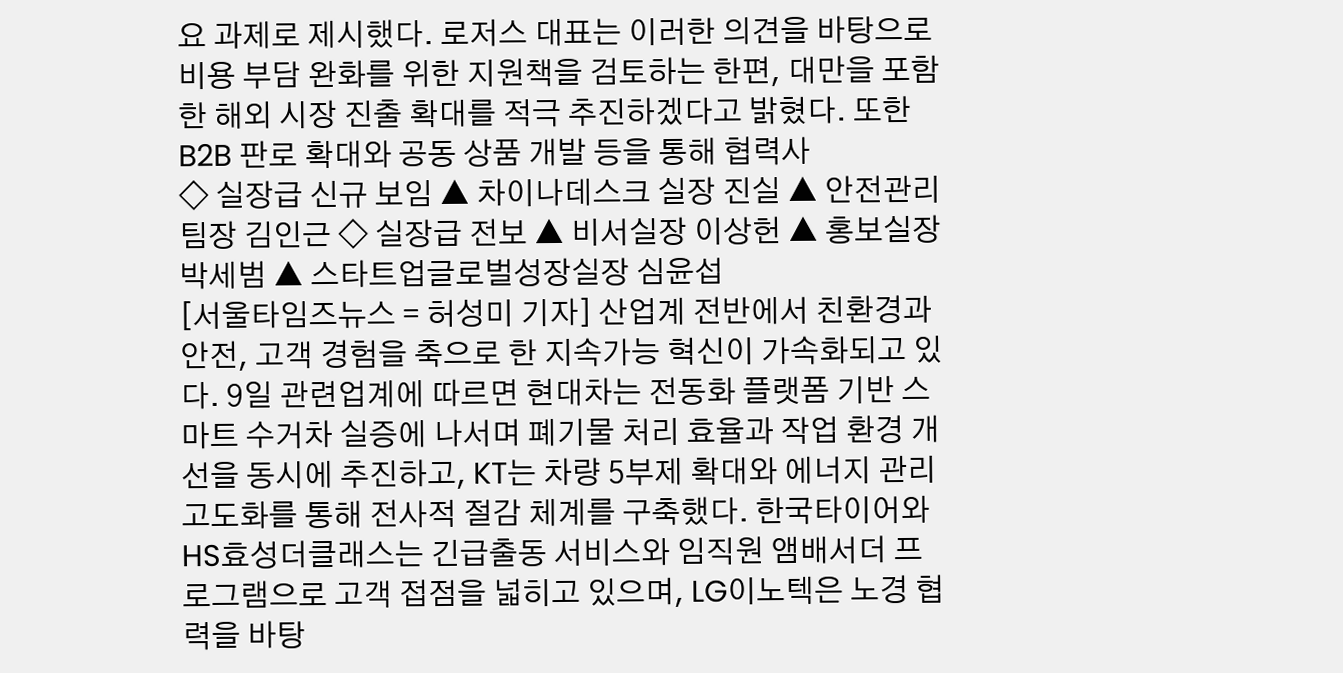요 과제로 제시했다. 로저스 대표는 이러한 의견을 바탕으로 비용 부담 완화를 위한 지원책을 검토하는 한편, 대만을 포함한 해외 시장 진출 확대를 적극 추진하겠다고 밝혔다. 또한 B2B 판로 확대와 공동 상품 개발 등을 통해 협력사
◇ 실장급 신규 보임 ▲ 차이나데스크 실장 진실 ▲ 안전관리팀장 김인근 ◇ 실장급 전보 ▲ 비서실장 이상헌 ▲ 홍보실장 박세범 ▲ 스타트업글로벌성장실장 심윤섭
[서울타임즈뉴스 = 허성미 기자] 산업계 전반에서 친환경과 안전, 고객 경험을 축으로 한 지속가능 혁신이 가속화되고 있다. 9일 관련업계에 따르면 현대차는 전동화 플랫폼 기반 스마트 수거차 실증에 나서며 폐기물 처리 효율과 작업 환경 개선을 동시에 추진하고, KT는 차량 5부제 확대와 에너지 관리 고도화를 통해 전사적 절감 체계를 구축했다. 한국타이어와 HS효성더클래스는 긴급출동 서비스와 임직원 앰배서더 프로그램으로 고객 접점을 넓히고 있으며, LG이노텍은 노경 협력을 바탕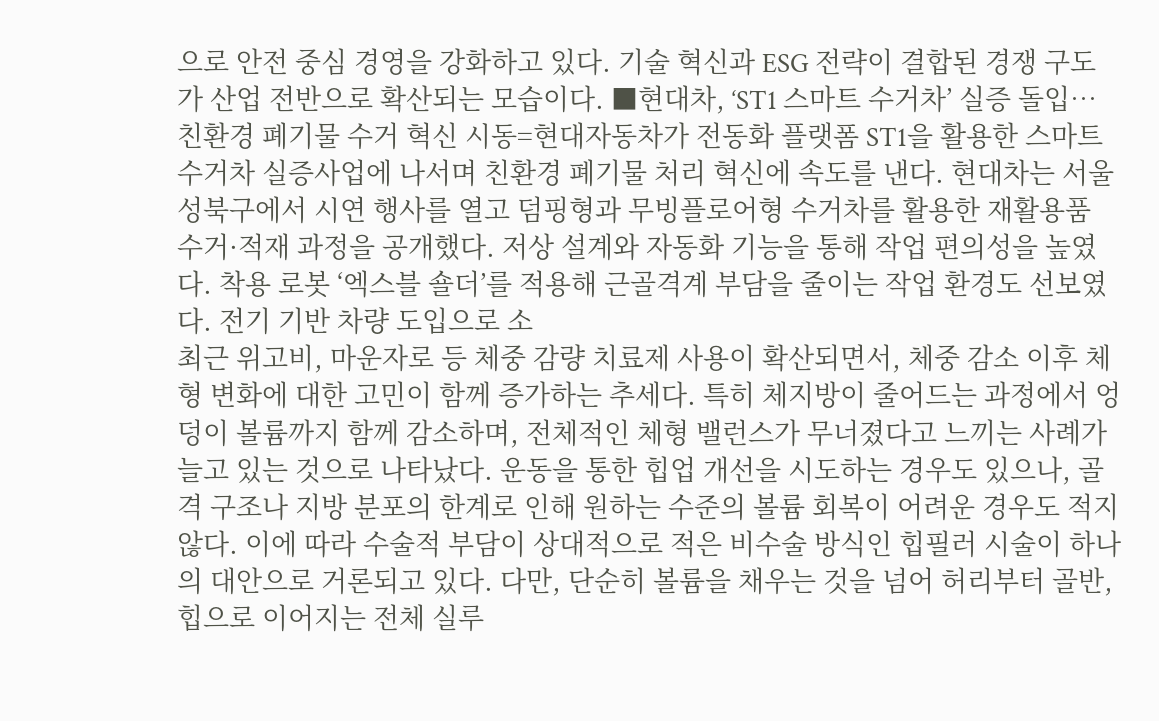으로 안전 중심 경영을 강화하고 있다. 기술 혁신과 ESG 전략이 결합된 경쟁 구도가 산업 전반으로 확산되는 모습이다. ■현대차, ‘ST1 스마트 수거차’ 실증 돌입…친환경 폐기물 수거 혁신 시동=현대자동차가 전동화 플랫폼 ST1을 활용한 스마트 수거차 실증사업에 나서며 친환경 폐기물 처리 혁신에 속도를 낸다. 현대차는 서울 성북구에서 시연 행사를 열고 덤핑형과 무빙플로어형 수거차를 활용한 재활용품 수거·적재 과정을 공개했다. 저상 설계와 자동화 기능을 통해 작업 편의성을 높였다. 착용 로봇 ‘엑스블 숄더’를 적용해 근골격계 부담을 줄이는 작업 환경도 선보였다. 전기 기반 차량 도입으로 소
최근 위고비, 마운자로 등 체중 감량 치료제 사용이 확산되면서, 체중 감소 이후 체형 변화에 대한 고민이 함께 증가하는 추세다. 특히 체지방이 줄어드는 과정에서 엉덩이 볼륨까지 함께 감소하며, 전체적인 체형 밸런스가 무너졌다고 느끼는 사례가 늘고 있는 것으로 나타났다. 운동을 통한 힙업 개선을 시도하는 경우도 있으나, 골격 구조나 지방 분포의 한계로 인해 원하는 수준의 볼륨 회복이 어려운 경우도 적지 않다. 이에 따라 수술적 부담이 상대적으로 적은 비수술 방식인 힙필러 시술이 하나의 대안으로 거론되고 있다. 다만, 단순히 볼륨을 채우는 것을 넘어 허리부터 골반, 힙으로 이어지는 전체 실루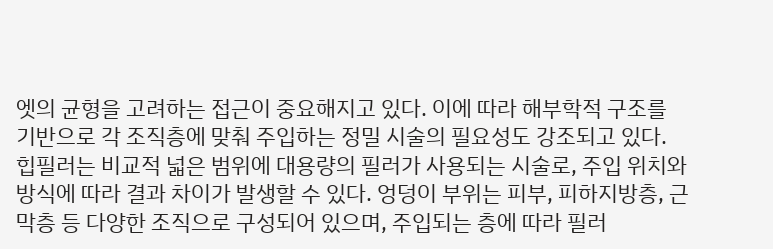엣의 균형을 고려하는 접근이 중요해지고 있다. 이에 따라 해부학적 구조를 기반으로 각 조직층에 맞춰 주입하는 정밀 시술의 필요성도 강조되고 있다. 힙필러는 비교적 넓은 범위에 대용량의 필러가 사용되는 시술로, 주입 위치와 방식에 따라 결과 차이가 발생할 수 있다. 엉덩이 부위는 피부, 피하지방층, 근막층 등 다양한 조직으로 구성되어 있으며, 주입되는 층에 따라 필러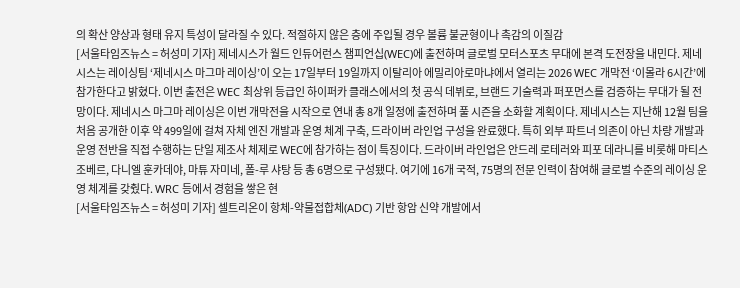의 확산 양상과 형태 유지 특성이 달라질 수 있다. 적절하지 않은 층에 주입될 경우 볼륨 불균형이나 촉감의 이질감
[서울타임즈뉴스 = 허성미 기자] 제네시스가 월드 인듀어런스 챔피언십(WEC)에 출전하며 글로벌 모터스포츠 무대에 본격 도전장을 내민다. 제네시스는 레이싱팀 ‘제네시스 마그마 레이싱’이 오는 17일부터 19일까지 이탈리아 에밀리아로마냐에서 열리는 2026 WEC 개막전 ‘이몰라 6시간’에 참가한다고 밝혔다. 이번 출전은 WEC 최상위 등급인 하이퍼카 클래스에서의 첫 공식 데뷔로, 브랜드 기술력과 퍼포먼스를 검증하는 무대가 될 전망이다. 제네시스 마그마 레이싱은 이번 개막전을 시작으로 연내 총 8개 일정에 출전하며 풀 시즌을 소화할 계획이다. 제네시스는 지난해 12월 팀을 처음 공개한 이후 약 499일에 걸쳐 자체 엔진 개발과 운영 체계 구축, 드라이버 라인업 구성을 완료했다. 특히 외부 파트너 의존이 아닌 차량 개발과 운영 전반을 직접 수행하는 단일 제조사 체제로 WEC에 참가하는 점이 특징이다. 드라이버 라인업은 안드레 로테러와 피포 데라니를 비롯해 마티스 조베르, 다니엘 훈카데야, 마튜 자미네, 폴-루 샤탕 등 총 6명으로 구성됐다. 여기에 16개 국적, 75명의 전문 인력이 참여해 글로벌 수준의 레이싱 운영 체계를 갖췄다. WRC 등에서 경험을 쌓은 현
[서울타임즈뉴스 = 허성미 기자] 셀트리온이 항체-약물접합체(ADC) 기반 항암 신약 개발에서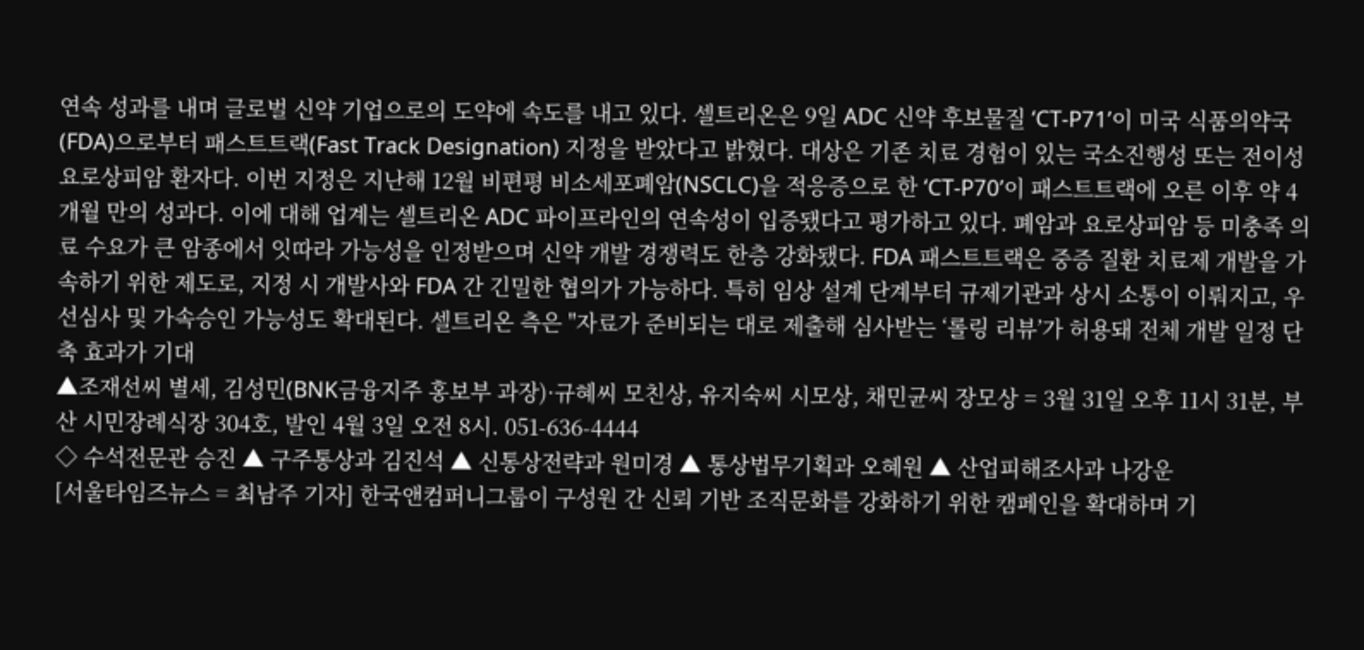연속 성과를 내며 글로벌 신약 기업으로의 도약에 속도를 내고 있다. 셀트리온은 9일 ADC 신약 후보물질 ‘CT-P71’이 미국 식품의약국(FDA)으로부터 패스트트랙(Fast Track Designation) 지정을 받았다고 밝혔다. 대상은 기존 치료 경험이 있는 국소진행성 또는 전이성 요로상피암 환자다. 이번 지정은 지난해 12월 비편평 비소세포폐암(NSCLC)을 적응증으로 한 ‘CT-P70’이 패스트트랙에 오른 이후 약 4개월 만의 성과다. 이에 대해 업계는 셀트리온 ADC 파이프라인의 연속성이 입증됐다고 평가하고 있다. 폐암과 요로상피암 등 미충족 의료 수요가 큰 암종에서 잇따라 가능성을 인정받으며 신약 개발 경쟁력도 한층 강화됐다. FDA 패스트트랙은 중증 질환 치료제 개발을 가속하기 위한 제도로, 지정 시 개발사와 FDA 간 긴밀한 협의가 가능하다. 특히 임상 설계 단계부터 규제기관과 상시 소통이 이뤄지고, 우선심사 및 가속승인 가능성도 확대된다. 셀트리온 측은 "자료가 준비되는 대로 제출해 심사받는 ‘롤링 리뷰’가 허용돼 전체 개발 일정 단축 효과가 기대
▲조재선씨 별세, 김성민(BNK금융지주 홍보부 과장)·규혜씨 모친상, 유지숙씨 시모상, 채민균씨 장모상 = 3월 31일 오후 11시 31분, 부산 시민장례식장 304호, 발인 4월 3일 오전 8시. 051-636-4444
◇ 수석전문관 승진 ▲ 구주통상과 김진석 ▲ 신통상전략과 원미경 ▲ 통상법무기획과 오혜원 ▲ 산업피해조사과 나강운
[서울타임즈뉴스 = 최남주 기자] 한국앤컴퍼니그룹이 구성원 간 신뢰 기반 조직문화를 강화하기 위한 캠페인을 확대하며 기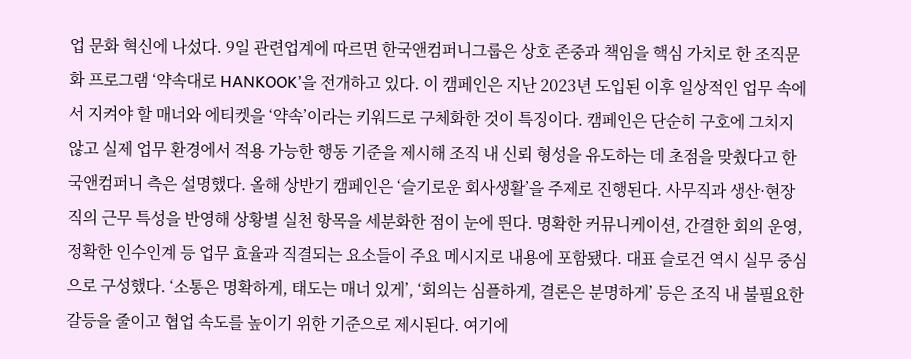업 문화 혁신에 나섰다. 9일 관련업계에 따르면 한국앤컴퍼니그룹은 상호 존중과 책임을 핵심 가치로 한 조직문화 프로그램 ‘약속대로 HANKOOK’을 전개하고 있다. 이 캠페인은 지난 2023년 도입된 이후 일상적인 업무 속에서 지켜야 할 매너와 에티켓을 ‘약속’이라는 키워드로 구체화한 것이 특징이다. 캠페인은 단순히 구호에 그치지 않고 실제 업무 환경에서 적용 가능한 행동 기준을 제시해 조직 내 신뢰 형성을 유도하는 데 초점을 맞췄다고 한국앤컴퍼니 측은 설명했다. 올해 상반기 캠페인은 ‘슬기로운 회사생활’을 주제로 진행된다. 사무직과 생산·현장직의 근무 특성을 반영해 상황별 실천 항목을 세분화한 점이 눈에 띈다. 명확한 커뮤니케이션, 간결한 회의 운영, 정확한 인수인계 등 업무 효율과 직결되는 요소들이 주요 메시지로 내용에 포함됐다. 대표 슬로건 역시 실무 중심으로 구성했다. ‘소통은 명확하게, 태도는 매너 있게’, ‘회의는 심플하게, 결론은 분명하게’ 등은 조직 내 불필요한 갈등을 줄이고 협업 속도를 높이기 위한 기준으로 제시된다. 여기에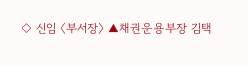◇ 신임 〈부서장〉 ▲채권운용부장 김택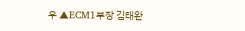우 ▲ECM1부장 김태완